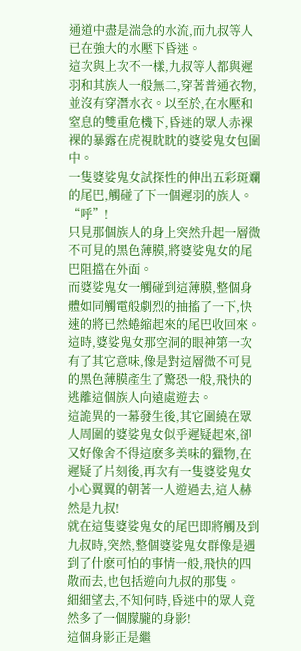通道中盡是湍急的水流,而九叔等人已在強大的水壓下昏迷。
這次與上次不一樣,九叔等人都與遲羽和其族人一般無二,穿著普通衣物,並沒有穿潛水衣。以至於,在水壓和窒息的雙重危機下,昏迷的眾人赤裸裸的暴露在虎視眈眈的婆娑鬼女包圍中。
一隻婆娑鬼女試探性的伸出五彩斑斕的尾巴,觸碰了下一個遲羽的族人。
“呼”!
只見那個族人的身上突然升起一層微不可見的黑色薄膜,將婆娑鬼女的尾巴阻擋在外面。
而婆娑鬼女一觸碰到這薄膜,整個身體如同觸電般劇烈的抽搐了一下,快速的將已然蜷縮起來的尾巴收回來。
這時,婆娑鬼女那空洞的眼神第一次有了其它意味,像是對這層微不可見的黑色薄膜產生了驚恐一般,飛快的逃離這個族人向遠處遊去。
這詭異的一幕發生後,其它圍繞在眾人周圍的婆娑鬼女似乎遲疑起來,卻又好像舍不得這麽多美味的獵物,在遲疑了片刻後,再次有一隻婆娑鬼女小心翼翼的朝著一人遊過去,這人赫然是九叔!
就在這隻婆娑鬼女的尾巴即將觸及到九叔時,突然,整個婆娑鬼女群像是遇到了什麽可怕的事情一般,飛快的四散而去,也包括遊向九叔的那隻。
細細望去,不知何時,昏迷中的眾人竟然多了一個朦朧的身影!
這個身影正是繼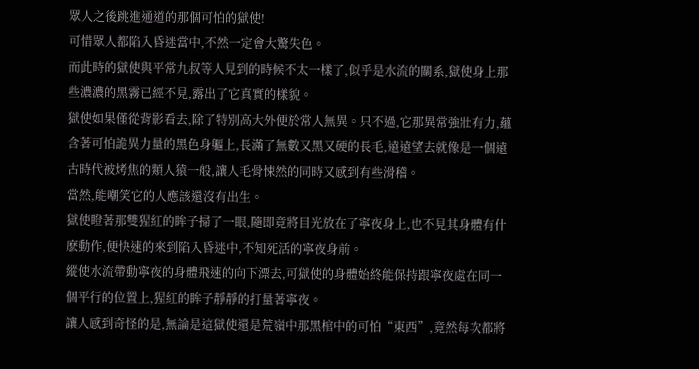眾人之後跳進通道的那個可怕的獄使!
可惜眾人都陷入昏迷當中,不然一定會大驚失色。
而此時的獄使與平常九叔等人見到的時候不太一樣了,似乎是水流的關系,獄使身上那些濃濃的黑霧已經不見,露出了它真實的樣貌。
獄使如果僅從背影看去,除了特別高大外便於常人無異。只不過,它那異常強壯有力,蘊含著可怕詭異力量的黑色身軀上,長滿了無數又黑又硬的長毛,遠遠望去就像是一個遠古時代被烤焦的類人猿一般,讓人毛骨悚然的同時又感到有些滑稽。
當然,能嘲笑它的人應該還沒有出生。
獄使瞪著那雙猩紅的眸子掃了一眼,隨即竟將目光放在了寧夜身上,也不見其身體有什麽動作,便快速的來到陷入昏迷中,不知死活的寧夜身前。
縱使水流帶動寧夜的身體飛速的向下漂去,可獄使的身體始終能保持跟寧夜處在同一個平行的位置上,猩紅的眸子靜靜的打量著寧夜。
讓人感到奇怪的是,無論是這獄使還是荒嶺中那黑棺中的可怕“東西”,竟然每次都將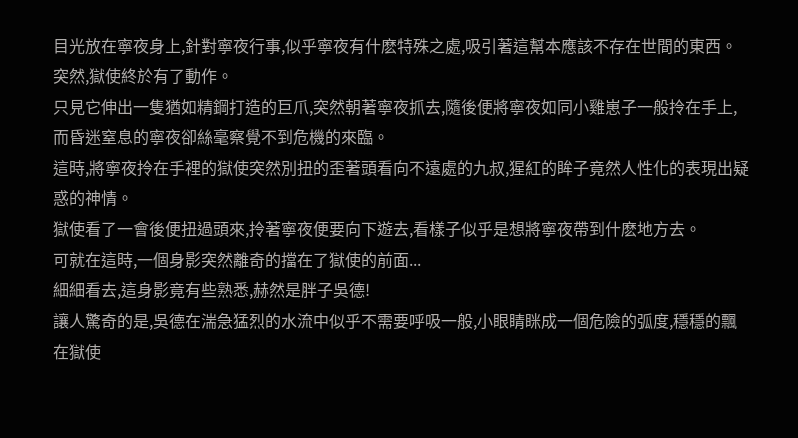目光放在寧夜身上,針對寧夜行事,似乎寧夜有什麽特殊之處,吸引著這幫本應該不存在世間的東西。
突然,獄使終於有了動作。
只見它伸出一隻猶如精鋼打造的巨爪,突然朝著寧夜抓去,隨後便將寧夜如同小雞崽子一般拎在手上,而昏迷窒息的寧夜卻絲毫察覺不到危機的來臨。
這時,將寧夜拎在手裡的獄使突然別扭的歪著頭看向不遠處的九叔,猩紅的眸子竟然人性化的表現出疑惑的神情。
獄使看了一會後便扭過頭來,拎著寧夜便要向下遊去,看樣子似乎是想將寧夜帶到什麽地方去。
可就在這時,一個身影突然離奇的擋在了獄使的前面...
細細看去,這身影竟有些熟悉,赫然是胖子吳德!
讓人驚奇的是,吳德在湍急猛烈的水流中似乎不需要呼吸一般,小眼睛眯成一個危險的弧度,穩穩的飄在獄使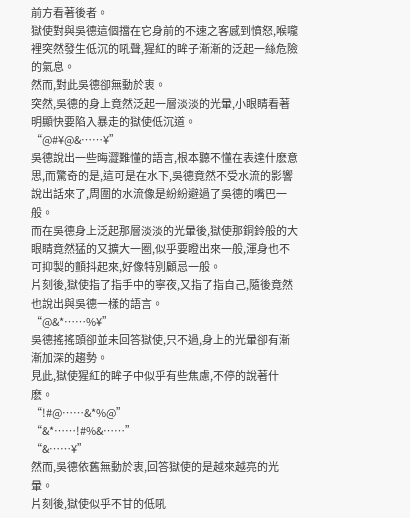前方看著後者。
獄使對與吳德這個擋在它身前的不速之客感到憤怒,喉嚨裡突然發生低沉的吼聲,猩紅的眸子漸漸的泛起一絲危險的氣息。
然而,對此吳德卻無動於衷。
突然,吳德的身上竟然泛起一層淡淡的光暈,小眼睛看著明顯快要陷入暴走的獄使低沉道。
“@#¥@&……¥”
吳德說出一些晦澀難懂的語言,根本聽不懂在表達什麽意思,而驚奇的是,這可是在水下,吳德竟然不受水流的影響說出話來了,周圍的水流像是紛紛避過了吳德的嘴巴一般。
而在吳德身上泛起那層淡淡的光暈後,獄使那銅鈴般的大眼睛竟然猛的又擴大一圈,似乎要瞪出來一般,渾身也不可抑製的顫抖起來,好像特別顧忌一般。
片刻後,獄使指了指手中的寧夜,又指了指自己,隨後竟然也說出與吳德一樣的語言。
“@&*……%¥”
吳德搖搖頭卻並未回答獄使,只不過,身上的光暈卻有漸漸加深的趨勢。
見此,獄使猩紅的眸子中似乎有些焦慮,不停的說著什麽。
“!#@……&*%@”
“&*……!#%&……”
“&……¥”
然而,吳德依舊無動於衷,回答獄使的是越來越亮的光暈。
片刻後,獄使似乎不甘的低吼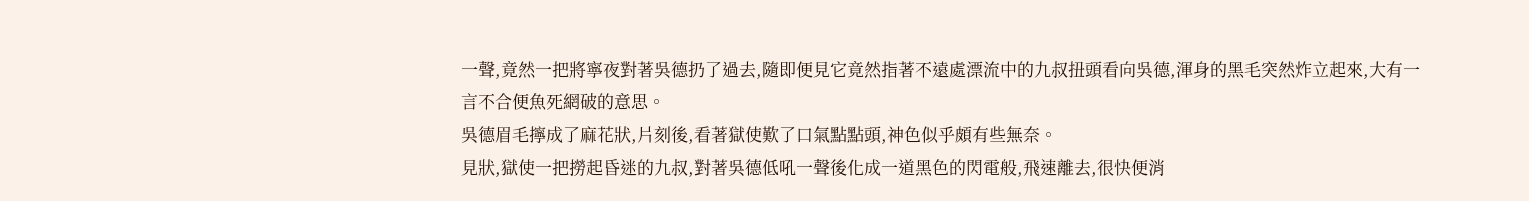一聲,竟然一把將寧夜對著吳德扔了過去,隨即便見它竟然指著不遠處漂流中的九叔扭頭看向吳德,渾身的黑毛突然炸立起來,大有一言不合便魚死網破的意思。
吳德眉毛擰成了麻花狀,片刻後,看著獄使歎了口氣點點頭,神色似乎頗有些無奈。
見狀,獄使一把撈起昏迷的九叔,對著吳德低吼一聲後化成一道黑色的閃電般,飛速離去,很快便消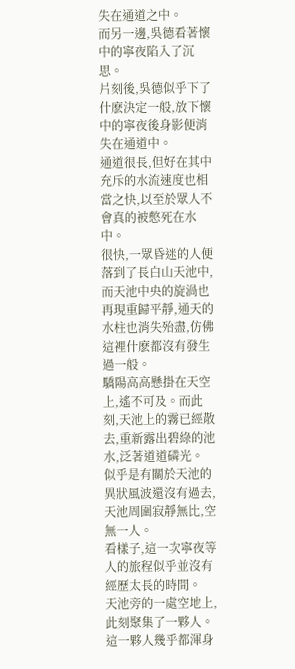失在通道之中。
而另一邊,吳德看著懷中的寧夜陷入了沉思。
片刻後,吳德似乎下了什麽決定一般,放下懷中的寧夜後身影便消失在通道中。
通道很長,但好在其中充斥的水流速度也相當之快,以至於眾人不會真的被憋死在水中。
很快,一眾昏迷的人便落到了長白山天池中,而天池中央的旋渦也再現重歸平靜,通天的水柱也消失殆盡,仿佛這裡什麽都沒有發生過一般。
驕陽高高懸掛在天空上,遙不可及。而此刻,天池上的霧已經散去,重新露出碧綠的池水,泛著道道磷光。
似乎是有關於天池的異狀風波還沒有過去,天池周圍寂靜無比,空無一人。
看樣子,這一次寧夜等人的旅程似乎並沒有經歷太長的時間。
天池旁的一處空地上,此刻聚集了一夥人。
這一夥人幾乎都渾身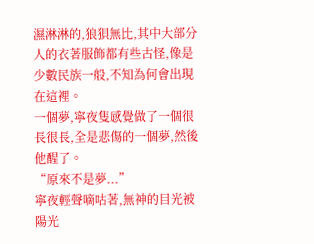濕淋淋的,狼狽無比,其中大部分人的衣著服飾都有些古怪,像是少數民族一般,不知為何會出現在這裡。
一個夢,寧夜隻感覺做了一個很長很長,全是悲傷的一個夢,然後他醒了。
“原來不是夢...”
寧夜輕聲嘀咕著,無神的目光被陽光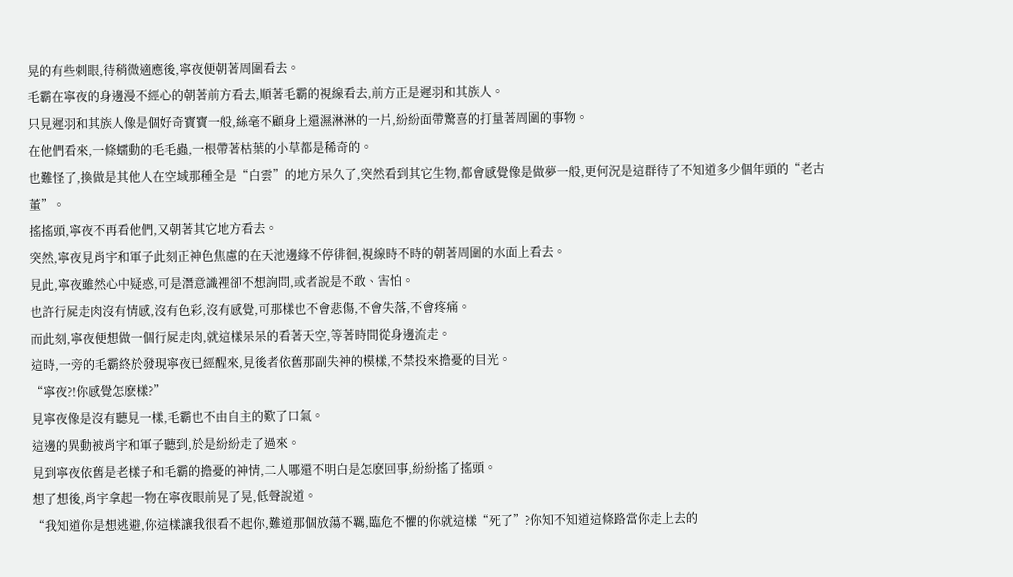晃的有些刺眼,待稍微適應後,寧夜便朝著周圍看去。
毛霸在寧夜的身邊漫不經心的朝著前方看去,順著毛霸的視線看去,前方正是遲羽和其族人。
只見遲羽和其族人像是個好奇寶寶一般,絲毫不顧身上還濕淋淋的一片,紛紛面帶驚喜的打量著周圍的事物。
在他們看來,一條蠕動的毛毛蟲,一根帶著枯葉的小草都是稀奇的。
也難怪了,換做是其他人在空域那種全是“白雲”的地方呆久了,突然看到其它生物,都會感覺像是做夢一般,更何況是這群待了不知道多少個年頭的“老古董”。
搖搖頭,寧夜不再看他們,又朝著其它地方看去。
突然,寧夜見肖宇和軍子此刻正神色焦慮的在天池邊緣不停徘徊,視線時不時的朝著周圍的水面上看去。
見此,寧夜雖然心中疑惑,可是潛意識裡卻不想詢問,或者說是不敢、害怕。
也許行屍走肉沒有情感,沒有色彩,沒有感覺,可那樣也不會悲傷,不會失落,不會疼痛。
而此刻,寧夜便想做一個行屍走肉,就這樣呆呆的看著天空,等著時間從身邊流走。
這時,一旁的毛霸終於發現寧夜已經醒來,見後者依舊那副失神的模樣,不禁投來擔憂的目光。
“寧夜?!你感覺怎麽樣?”
見寧夜像是沒有聽見一樣,毛霸也不由自主的歎了口氣。
這邊的異動被肖宇和軍子聽到,於是紛紛走了過來。
見到寧夜依舊是老樣子和毛霸的擔憂的神情,二人哪還不明白是怎麽回事,紛紛搖了搖頭。
想了想後,肖宇拿起一物在寧夜眼前晃了晃,低聲說道。
“我知道你是想逃避,你這樣讓我很看不起你,難道那個放蕩不羈,臨危不懼的你就這樣“死了”?你知不知道這條路當你走上去的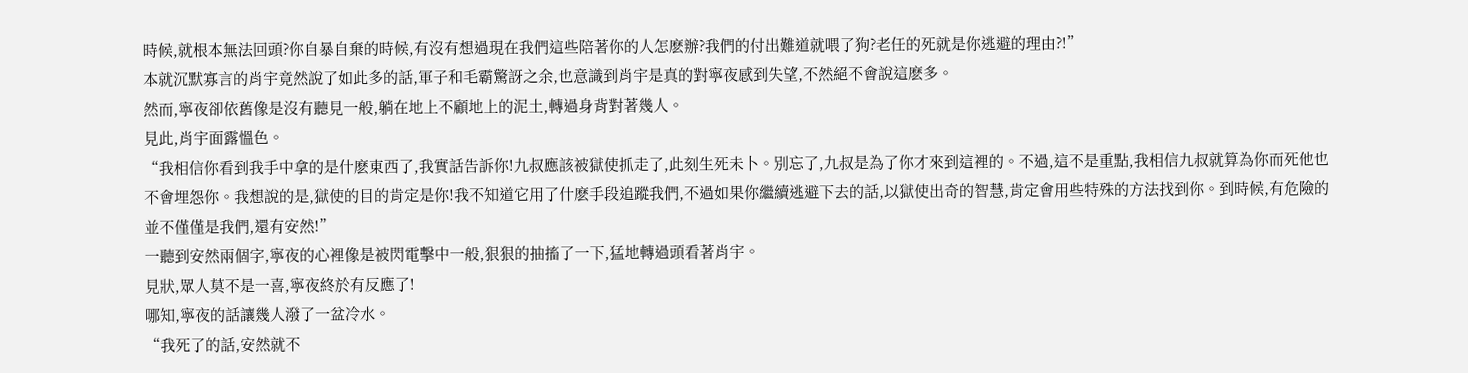時候,就根本無法回頭?你自暴自棄的時候,有沒有想過現在我們這些陪著你的人怎麽辦?我們的付出難道就喂了狗?老任的死就是你逃避的理由?!”
本就沉默寡言的肖宇竟然說了如此多的話,軍子和毛霸驚訝之余,也意識到肖宇是真的對寧夜感到失望,不然絕不會說這麽多。
然而,寧夜卻依舊像是沒有聽見一般,躺在地上不顧地上的泥土,轉過身背對著幾人。
見此,肖宇面露慍色。
“我相信你看到我手中拿的是什麽東西了,我實話告訴你!九叔應該被獄使抓走了,此刻生死未卜。別忘了,九叔是為了你才來到這裡的。不過,這不是重點,我相信九叔就算為你而死他也不會埋怨你。我想說的是,獄使的目的肯定是你!我不知道它用了什麽手段追蹤我們,不過如果你繼續逃避下去的話,以獄使出奇的智慧,肯定會用些特殊的方法找到你。到時候,有危險的並不僅僅是我們,還有安然!”
一聽到安然兩個字,寧夜的心裡像是被閃電擊中一般,狠狠的抽搐了一下,猛地轉過頭看著肖宇。
見狀,眾人莫不是一喜,寧夜終於有反應了!
哪知,寧夜的話讓幾人潑了一盆冷水。
“我死了的話,安然就不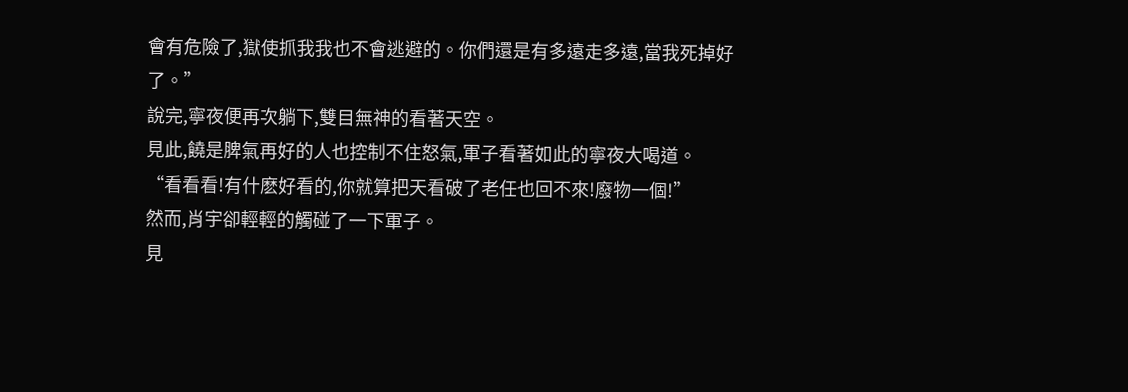會有危險了,獄使抓我我也不會逃避的。你們還是有多遠走多遠,當我死掉好了。”
說完,寧夜便再次躺下,雙目無神的看著天空。
見此,饒是脾氣再好的人也控制不住怒氣,軍子看著如此的寧夜大喝道。
“看看看!有什麽好看的,你就算把天看破了老任也回不來!廢物一個!”
然而,肖宇卻輕輕的觸碰了一下軍子。
見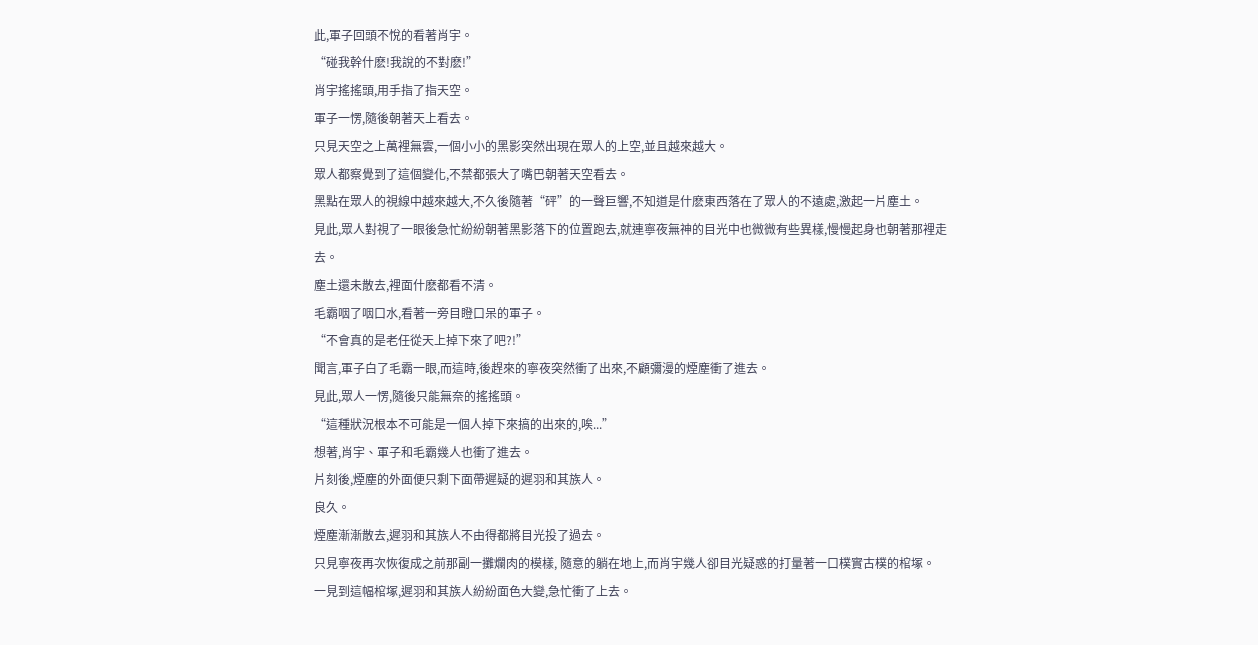此,軍子回頭不悅的看著肖宇。
“碰我幹什麽!我說的不對麽!”
肖宇搖搖頭,用手指了指天空。
軍子一愣,隨後朝著天上看去。
只見天空之上萬裡無雲,一個小小的黑影突然出現在眾人的上空,並且越來越大。
眾人都察覺到了這個變化,不禁都張大了嘴巴朝著天空看去。
黑點在眾人的視線中越來越大,不久後隨著“砰”的一聲巨響,不知道是什麽東西落在了眾人的不遠處,激起一片塵土。
見此,眾人對視了一眼後急忙紛紛朝著黑影落下的位置跑去,就連寧夜無神的目光中也微微有些異樣,慢慢起身也朝著那裡走去。
塵土還未散去,裡面什麽都看不清。
毛霸咽了咽口水,看著一旁目瞪口呆的軍子。
“不會真的是老任從天上掉下來了吧?!”
聞言,軍子白了毛霸一眼,而這時,後趕來的寧夜突然衝了出來,不顧彌漫的煙塵衝了進去。
見此,眾人一愣,隨後只能無奈的搖搖頭。
“這種狀況根本不可能是一個人掉下來搞的出來的,唉...”
想著,肖宇、軍子和毛霸幾人也衝了進去。
片刻後,煙塵的外面便只剩下面帶遲疑的遲羽和其族人。
良久。
煙塵漸漸散去,遲羽和其族人不由得都將目光投了過去。
只見寧夜再次恢復成之前那副一攤爛肉的模樣, 隨意的躺在地上,而肖宇幾人卻目光疑惑的打量著一口樸實古樸的棺塚。
一見到這幅棺塚,遲羽和其族人紛紛面色大變,急忙衝了上去。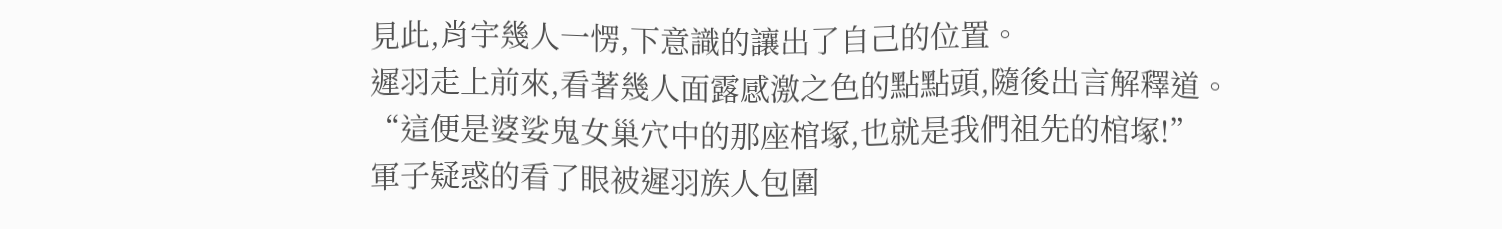見此,肖宇幾人一愣,下意識的讓出了自己的位置。
遲羽走上前來,看著幾人面露感激之色的點點頭,隨後出言解釋道。
“這便是婆娑鬼女巢穴中的那座棺塚,也就是我們祖先的棺塚!”
軍子疑惑的看了眼被遲羽族人包圍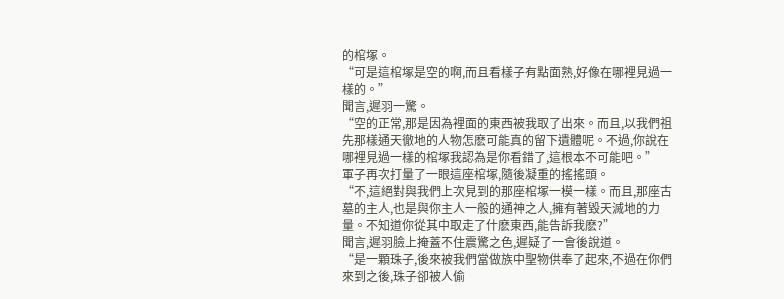的棺塚。
“可是這棺塚是空的啊,而且看樣子有點面熟,好像在哪裡見過一樣的。”
聞言,遲羽一驚。
“空的正常,那是因為裡面的東西被我取了出來。而且,以我們祖先那樣通天徹地的人物怎麽可能真的留下遺體呢。不過,你說在哪裡見過一樣的棺塚我認為是你看錯了,這根本不可能吧。”
軍子再次打量了一眼這座棺塚,隨後凝重的搖搖頭。
“不,這絕對與我們上次見到的那座棺塚一模一樣。而且,那座古墓的主人,也是與你主人一般的通神之人,擁有著毀天滅地的力量。不知道你從其中取走了什麽東西,能告訴我麽?”
聞言,遲羽臉上掩蓋不住震驚之色,遲疑了一會後說道。
“是一顆珠子,後來被我們當做族中聖物供奉了起來,不過在你們來到之後,珠子卻被人偷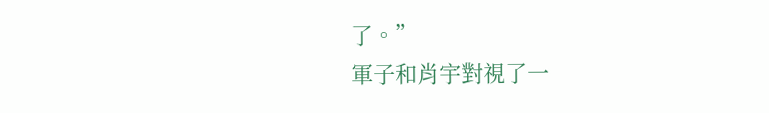了。”
軍子和肖宇對視了一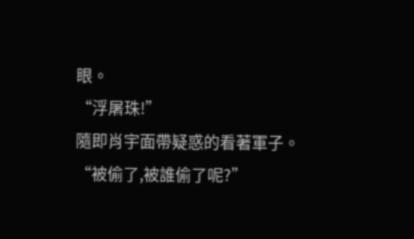眼。
“浮屠珠!”
隨即肖宇面帶疑惑的看著軍子。
“被偷了,被誰偷了呢?”